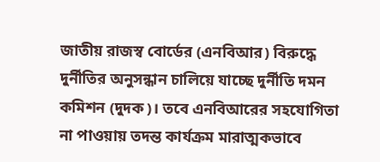জাতীয় রাজস্ব বোর্ডের (এনবিআর) বিরুদ্ধে দুর্নীতির অনুসন্ধান চালিয়ে যাচ্ছে দুর্নীতি দমন কমিশন (দুদক)। তবে এনবিআরের সহযোগিতা না পাওয়ায় তদন্ত কার্যক্রম মারাত্মকভাবে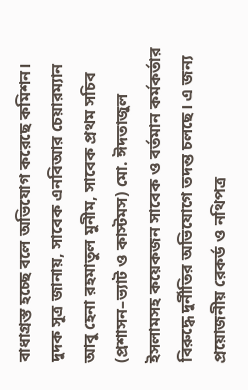বাধাগ্রস্ত হচ্ছে বলে অভিযোগ করেছে কমিশন।
দুদক সূত্র জানায়, সাবেক এনবিআর চেয়ারম্যান আবু হেনা রহমাতুল মুনীম, সাবেক প্রথম সচিব (প্রশাসন–ভ্যাট ও কাস্টমস) মো. ঈদতাজুল ইসলামসহ কয়েকজন সাবেক ও বর্তমান কর্মকর্তার বিরুদ্ধে দুর্নীতির অভিযোগে তদন্ত চলছে। এ জন্য প্রয়োজনীয় রেকর্ড ও নথিপত্র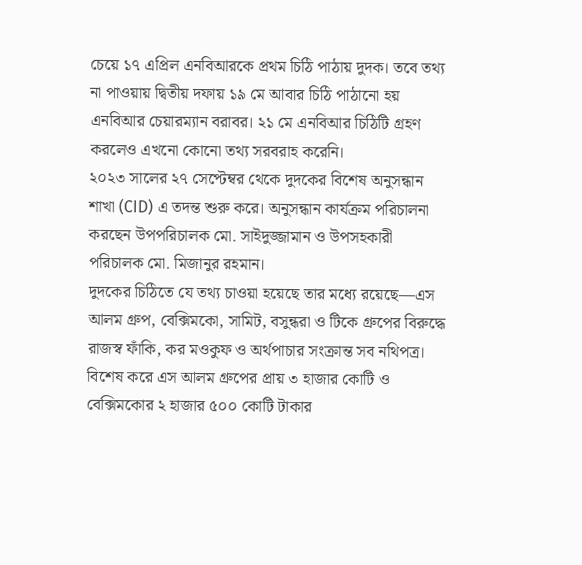চেয়ে ১৭ এপ্রিল এনবিআরকে প্রথম চিঠি পাঠায় দুদক। তবে তথ্য না পাওয়ায় দ্বিতীয় দফায় ১৯ মে আবার চিঠি পাঠানো হয় এনবিআর চেয়ারম্যান বরাবর। ২১ মে এনবিআর চিঠিটি গ্রহণ করলেও এখনো কোনো তথ্য সরবরাহ করেনি।
২০২৩ সালের ২৭ সেপ্টেম্বর থেকে দুদকের বিশেষ অনুসন্ধান শাখা (CID) এ তদন্ত শুরু করে। অনুসন্ধান কার্যক্রম পরিচালনা করছেন উপপরিচালক মো. সাইদুজ্জামান ও উপসহকারী পরিচালক মো. মিজানুর রহমান।
দুদকের চিঠিতে যে তথ্য চাওয়া হয়েছে তার মধ্যে রয়েছে—এস আলম গ্রুপ, বেক্সিমকো, সামিট, বসুন্ধরা ও টিকে গ্রুপের বিরুদ্ধে রাজস্ব ফাঁকি, কর মওকুফ ও অর্থপাচার সংক্রান্ত সব নথিপত্র। বিশেষ করে এস আলম গ্রুপের প্রায় ৩ হাজার কোটি ও বেক্সিমকোর ২ হাজার ৫০০ কোটি টাকার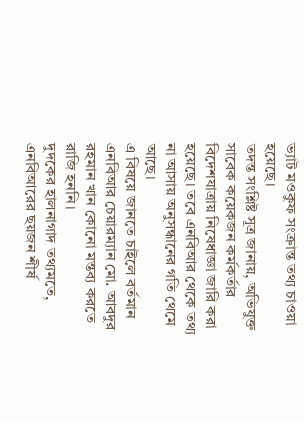ভ্যাট মওকুফ সংক্রান্ত তথ্য চাওয়া হয়েছে।
তদন্ত সংশ্লিষ্ট সূত্র জানায়, অভিযুক্ত সাবেক কয়েকজন কর্মকর্তার বিদেশযাত্রায় নিষেধাজ্ঞা জারি করা হয়েছে। তবে এনবিআর থেকে তথ্য না আসায় অনুসন্ধানের গতি থেমে আছে।
এ বিষয়ে জানতে চাইলে বর্তমান এনবিআর চেয়ারম্যান মো. আবদুর রহমান খান কোনো মন্তব্য করতে রাজি হননি।
দুদকের হালনাগাদ তথ্যমতে, এনবিআরের ছয়জন শীর্ষ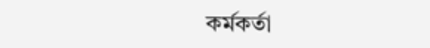কর্মকর্তা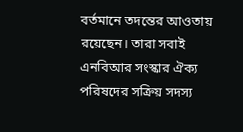বর্তমানে তদন্তের আওতায় রয়েছেন। তারা সবাই এনবিআর সংস্কার ঐক্য পরিষদের সক্রিয় সদস্য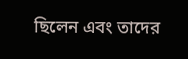ছিলেন এবং তাদের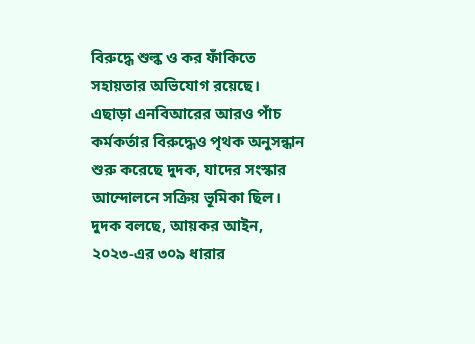বিরুদ্ধে শুল্ক ও কর ফাঁকিতে সহায়তার অভিযোগ রয়েছে।
এছাড়া এনবিআরের আরও পাঁচ কর্মকর্তার বিরুদ্ধেও পৃথক অনুসন্ধান শুরু করেছে দুদক, যাদের সংস্কার আন্দোলনে সক্রিয় ভূমিকা ছিল।
দুদক বলছে, আয়কর আইন, ২০২৩-এর ৩০৯ ধারার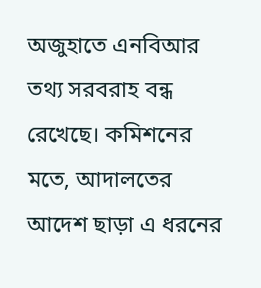অজুহাতে এনবিআর তথ্য সরবরাহ বন্ধ রেখেছে। কমিশনের মতে, আদালতের আদেশ ছাড়া এ ধরনের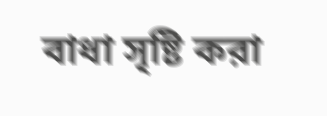বাধা সৃষ্টি করা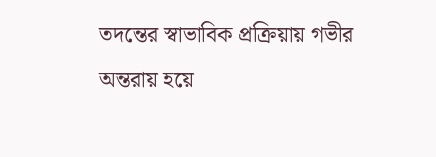তদন্তের স্বাভাবিক প্রক্রিয়ায় গভীর অন্তরায় হয়ে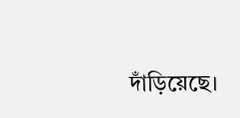দাঁড়িয়েছে।